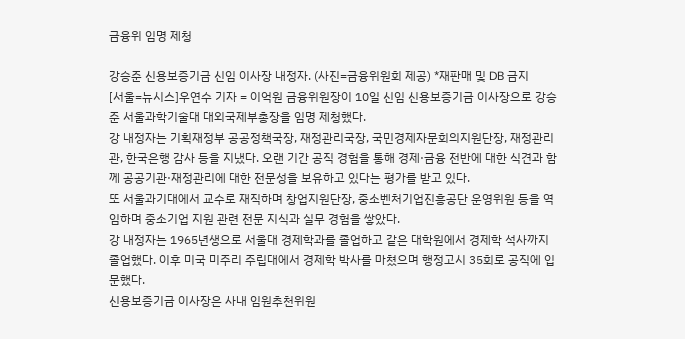금융위 임명 제청

강승준 신용보증기금 신임 이사장 내정자. (사진=금융위원회 제공) *재판매 및 DB 금지
[서울=뉴시스]우연수 기자 = 이억원 금융위원장이 10일 신임 신용보증기금 이사장으로 강승준 서울과학기술대 대외국제부총장을 임명 제청했다.
강 내정자는 기획재정부 공공정책국장, 재정관리국장, 국민경제자문회의지원단장, 재정관리관, 한국은행 감사 등을 지냈다. 오랜 기간 공직 경험을 통해 경제·금융 전반에 대한 식견과 함께 공공기관·재정관리에 대한 전문성을 보유하고 있다는 평가를 받고 있다.
또 서울과기대에서 교수로 재직하며 창업지원단장, 중소벤처기업진흥공단 운영위원 등을 역임하며 중소기업 지원 관련 전문 지식과 실무 경험을 쌓았다.
강 내정자는 1965년생으로 서울대 경제학과를 졸업하고 같은 대학원에서 경제학 석사까지 졸업했다. 이후 미국 미주리 주립대에서 경제학 박사를 마쳤으며 행정고시 35회로 공직에 입문했다.
신용보증기금 이사장은 사내 임원추천위원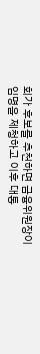회가 후보를 추천하면 금융위원장이 임명을 제청하고 이후 대통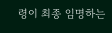령이 최종 임명하는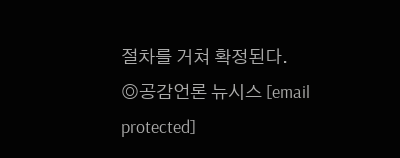절차를 거쳐 확정된다.
◎공감언론 뉴시스 [email protected]